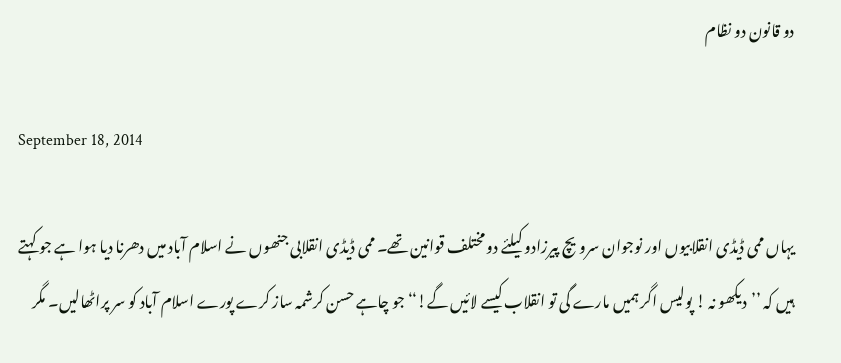دو قانون دو نظام

September 18, 2014

یہاں ممی ڈیڈی انقلابیوں اور نوجوان سرویچ پیرزادو کیلئے دو مختلف قوانین تھے۔ ممی ڈیڈی انقلابی جنھوں نے اسلام آباد میں دھرنا دیا ہوا ہے جو کہتے ہیں کہ ’’دیکھو نہ ! پولیس اگر ہمیں مارے گی تو انقلاب کیسے لائیں گے!‘‘ جو چاہے حسن کرشمہ ساز کرے پورے اسلام آباد کو سر پراٹھالیں۔ مگر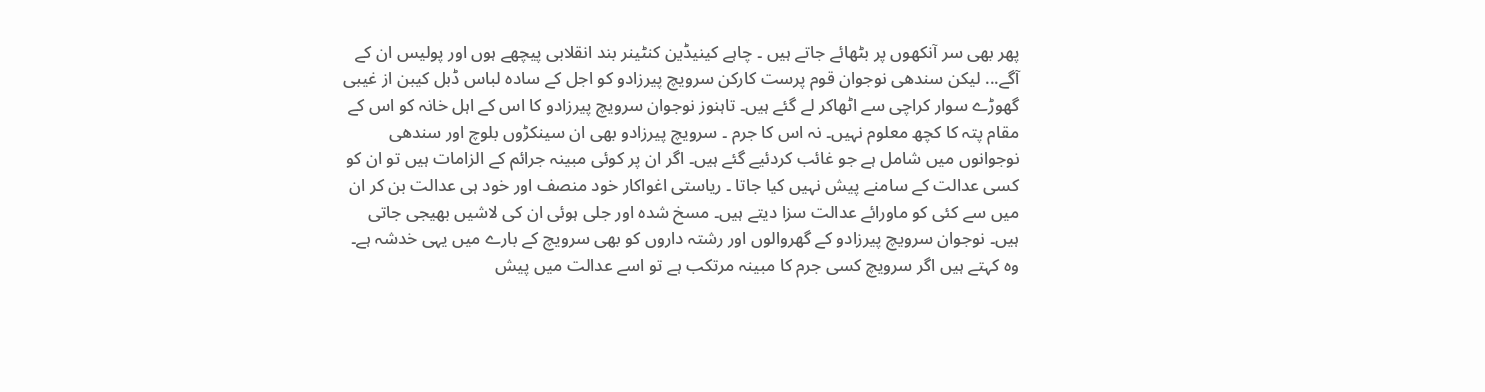پھر بھی سر آنکھوں پر بٹھائے جاتے ہیں ۔ چاہے کینیڈین کنٹینر بند انقلابی پیچھے ہوں اور پولیس ان کے آگے... لیکن سندھی نوجوان قوم پرست کارکن سرویچ پیرزادو کو اجل کے سادہ لباس ڈبل کیبن از غیبی گھوڑے سوار کراچی سے اٹھاکر لے گئے ہیں۔ تاہنوز نوجوان سرویچ پیرزادو کا اس کے اہل خانہ کو اس کے مقام پتہ کا کچھ معلوم نہیں۔ نہ اس کا جرم ۔ سرویچ پیرزادو بھی ان سینکڑوں بلوچ اور سندھی نوجوانوں میں شامل ہے جو غائب کردئیے گئے ہیں۔ اگر ان پر کوئی مبینہ جرائم کے الزامات ہیں تو ان کو کسی عدالت کے سامنے پیش نہیں کیا جاتا ۔ ریاستی اغواکار خود منصف اور خود ہی عدالت بن کر ان میں سے کئی کو ماورائے عدالت سزا دیتے ہیں۔ مسخ شدہ اور جلی ہوئی ان کی لاشیں بھیجی جاتی ہیں۔ نوجوان سرویچ پیرزادو کے گھروالوں اور رشتہ داروں کو بھی سرویچ کے بارے میں یہی خدشہ ہے۔ وہ کہتے ہیں اگر سرویچ کسی جرم کا مبینہ مرتکب ہے تو اسے عدالت میں پیش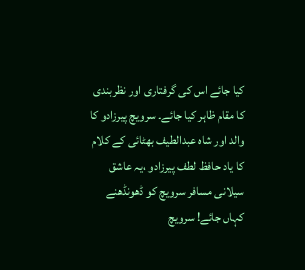کیا جائے اس کی گرفتاری اور نظربندی کا مقام ظاہر کیا جائے۔ سرویچ پیرزادو کا والد اور شاہ عبدالطیف بھٹائی کے کلام کا یاد حافظ لطف پیرزادو ،یہ عاشق سیلانی مسافر سرویچ کو ڈھونڈھنے کہاں جائے! سرویچ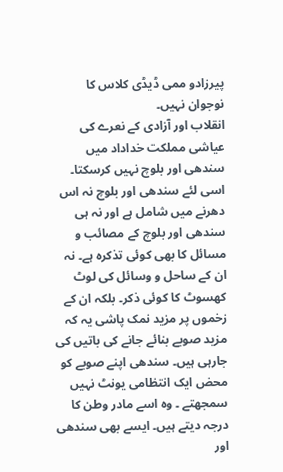پیرزادو ممی ڈیڈی کلاس کا نوجوان نہیں۔
انقلاب اور آزادی کے نعرے کی عیاشی مملکت خداداد میں سندھی اور بلوچ نہیں کرسکتا۔ اسی لئے سندھی اور بلوچ نہ اس دھرنے میں شامل ہے اور نہ ہی سندھی اور بلوچ کے مصائب و مسائل کا بھی کوئی تذکرہ ہے۔ نہ ان کے ساحل و وسائل کی لوٹ کھسوٹ کا کوئی ذکر۔ بلکہ ان کے زخموں پر مزید نمک پاشی یہ کہ مزید صوبے بنائے جانے کی باتیں کی جارہی ہیں۔ سندھی اپنے صوبے کو محض ایک انتظامی یونٹ نہیں سمجھتے ۔ وہ اسے مادر وطن کا درجہ دیتے ہیں۔ ایسے بھی سندھی اور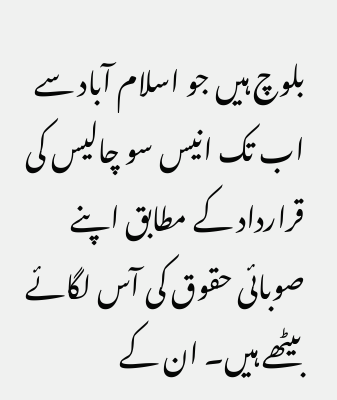بلوچ ہیں جو اسلام آباد سے اب تک انیس سو چالیس کی قرارداد کے مطابق اپنے صوبائی حقوق کی آس لگائے بیٹھے ہیں۔ ان کے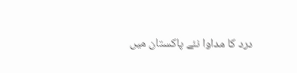درد کا مداوا نئے پاکستان میں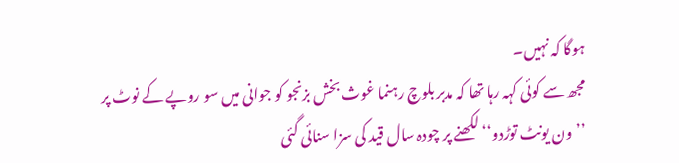ہوگا کہ نہیں۔
مجھ سے کوئی کہہ رہا تھا کہ مدبر بلوچ رہنما غوث بخش بزنجو کو جوانی میں سو روپے کے نوٹ پر ’’ون یونٹ توڑدو‘‘ لکھنے پر چودہ سال قید کی سزا سنائی گئی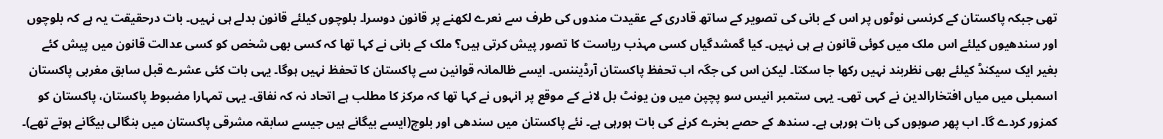تھی جبکہ پاکستان کے کرنسی نوٹوں پر اس کے بانی کی تصویر کے ساتھ قادری کے عقیدت مندوں کی طرف سے نعرے لکھنے پر قانون دوسرا۔ بلوچوں کیلئے قانون بدلے ہی نہیں۔ بات درحقیقت یہ ہے کہ بلوچوں اور سندھیوں کیلئے اس ملک میں کوئی قانون ہے ہی نہیں۔ کیا گمشدگیاں کسی مہذب ریاست کا تصور پیش کرتی ہیں؟ ملک کے بانی نے کہا تھا کہ کسی بھی شخص کو کسی عدالت قانون میں پیش کئے بغیر ایک سیکنڈ کیلئے بھی نظربند نہیں رکھا جا سکتا۔ لیکن اس کی جگہ اب تحفظ پاکستان آرڈیننس۔ ایسے ظالمانہ قوانین سے پاکستان کا تحفظ نہیں ہوگا۔ یہی بات کئی عشرے قبل سابق مغربی پاکستان اسمبلی میں میاں افتخارالدین نے کہی تھی۔ یہی ستمبر انیس سو پچپن میں ون یونٹ بل لانے کے موقع پر انہوں نے کہا تھا کہ مرکز کا مطلب ہے اتحاد نہ کہ نفاق۔ یہی تمہارا مضبوط پاکستان، پاکستان کو کمزور کردے گا۔ اب پھر صوبوں کی بات ہورہی ہے۔ سندھ کے حصے بخرے کرنے کی بات ہورہی ہے۔ نئے پاکستان میں سندھی اور بلوچ(ایسے بیگانے ہیں جیسے سابقہ مشرقی پاکستان میں بنگالی بیگانے ہوتے تھے)۔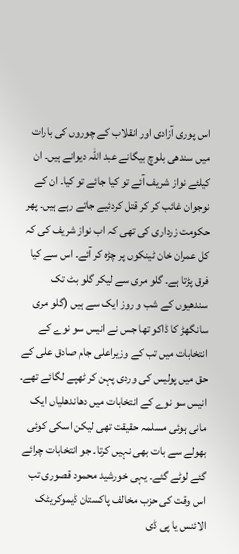اس پوری آزادی اور انقلاب کے چوروں کی بارات میں سندھی بلوچ بیگانے عبد اللہ دیوانے ہیں۔ ان کیلئے نواز شریف آئے تو کیا جائے تو کیا۔ ان کے نوجوان غائب کر کر قتل کردئیے جاتے رہے ہیں۔ پھر حکومت زرداری کی تھی کہ اب نواز شریف کی کہ کل عمران خان ٹینکوں پر چڑہ کر آئے۔ اس سے کیا فرق پڑتا ہے۔ گلو مری سے لیکر گلو بٹ تک سندھیوں کے شب و روز ایک سے ہیں (گلو مری سانگھڑ کا ڈاکو تھا جس نے انیس سو نوے کے انتخابات میں تب کے وزیراعلی جام صادق علی کے حق میں پولیس کی وردی پہن کر ٹھپے لگائے تھے۔ انیس سو نوے کے انتخابات میں دھاندھلیاں ایک مانی ہوئی مسلمہ حقیقت تھی لیکن اسکی کوئی بھولے سے بات بھی نہیں کرتا۔ جو انتخابات چرائے گئے لوٹے گئے۔ یہی خورشید محمود قصوری تب اس وقت کی حزب مخالف پاکستان ڈیموکریٹک الائنس یا پی ڈی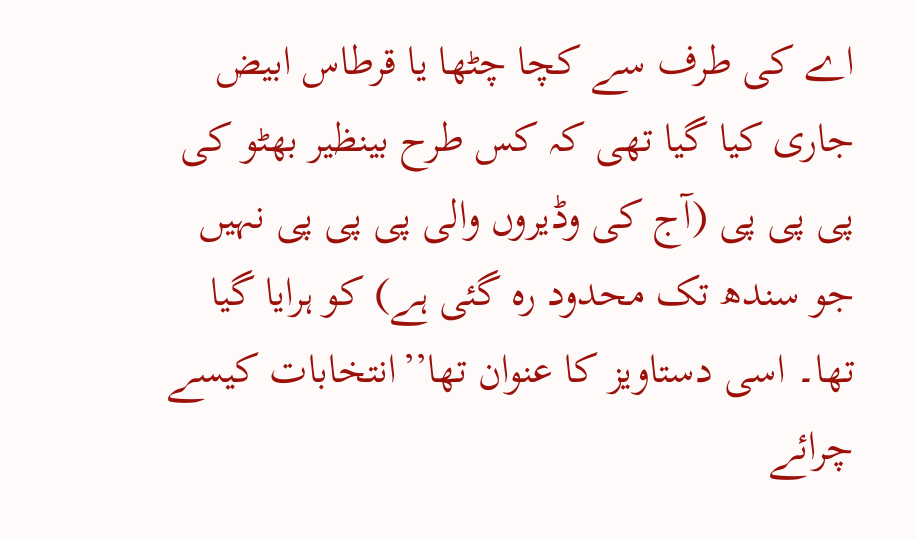اے کی طرف سے کچا چٹھا یا قرطاس ابیض جاری کیا گیا تھی کہ کس طرح بینظیر بھٹو کی پی پی پی (آج کی وڈیروں والی پی پی پی نہیں جو سندھ تک محدود رہ گئی ہے) کو ہرایا گيا تھا۔ اسی دستاویز کا عنوان تھا’’انتخابات کیسے چرائے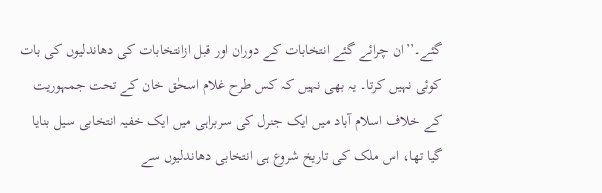گئے۔’’ان چرائے گئے انتخابات کے دوران اور قبل ازانتخابات کی دھاندلیوں کی بات کوئی نہیں کرتا۔ یہ بھی نہیں کہ کس طرح غلام اسحٰق خان کے تحت جمہوریت کے خلاف اسلام آباد میں ایک جنرل کی سربراہی میں ایک خفیہ انتخابی سیل بنایا گیا تھا، اس ملک کی تاریخ شروع ہی انتخابی دھاندلیوں سے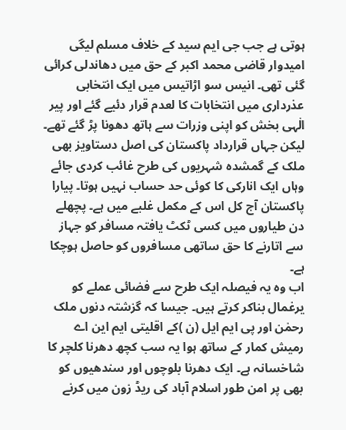ہوتی ہے جب جی ایم سید کے خلاف مسلم لیگی امیدوار قاضی محمد اکبر کے حق میں دھاندلی کرائی گئی تھی۔ انیس سو اڑاتیس میں ایک انتخابی عذرداری میں انتخابات کا لعدم قرار دئیے گئے اور پیر الٰہی بخش کو اپنی وزرات سے ہاتھ دھونا پڑ گئے تھے۔
لیکن جہاں قرارداد پاکستان کی اصل دستاویز بھی ملک کے گمشدہ شہریوں کی طرح غائب کردی جائے وہاں ایک انارکی کا کوئی حد حساب نہیں ہوتا۔ پیارا پاکستان آج کل اس کے مکمل غلبے میں ہے۔ پچھلے دن طیاروں میں کسی ٹکٹ یافتہ مسافر کو جہاز سے اتارنے کا حق ساتھی مسافروں کو حاصل ہوچکا ہے۔
اب وہ یہ فیصلہ ایک طرح سے فضائی عملے کو یرغمال بناکر کرتے ہیں۔ جیسا کہ گزشتہ دنوں ملک رحمٰن اور پی ایم ایل (ن )کے اقلیتی ایم این اے رمیش کمار کے ساتھ ہوا یہ سب کچھ دھرنا کلچر کا شاخسانہ ہے۔ ایک دھرنا بلوچوں اور سندھیوں کو بھی پر امن طور اسلام آباد کی ریڈ زون میں کرنے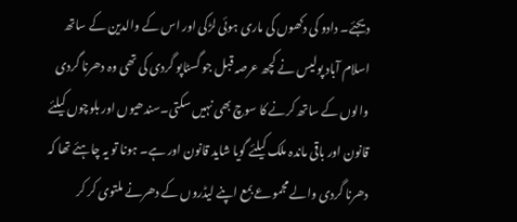دیجئے۔ دادو کی دکھوں کی ماری ہوئی لڑکی اور اس کے والدین کے ساتھ اسلام آباد پولیس نے کچھ عرصہ قبل جو گسٹاپو گردی کی تھی وہ دھرنا گردی والوں کے ساتھ کرنے کا سوچ بھی نہیں سکتی۔سندھیوں اور بلوچوں کیلئے قانون اور باقی ماندہ ملک کیلئے گویا شاید قانون اور ہے۔ ہونا تو یہ چاہئے تھا کہ دھرنا گردی والے مجموعے بمع اپنے لیڈروں کے دھرنے ملتوی کر کر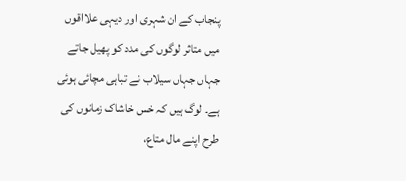پنجاب کے ان شہری اور دیہی علااقوں میں متاثر لوگوں کی مدد کو پھیل جاتے جہاں جہاں سیلاب نے تباہی مچائی ہوئی ہے۔ لوگ ہیں کہ خس خاشاک زمانوں کی طرح اپنے مال متاع،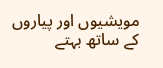مویشیوں اور پیاروں کے ساتھ بہتے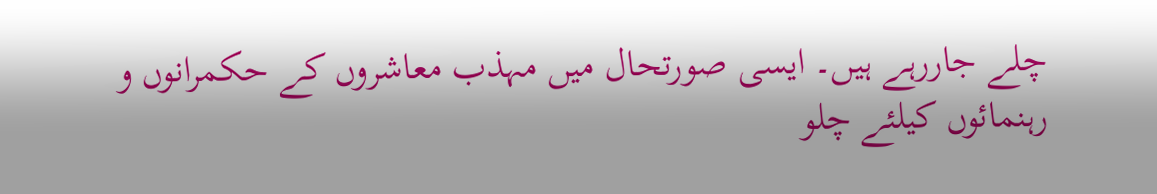چلے جاررہے ہیں۔ ایسی صورتحال میں مہذب معاشروں کے حکمرانوں و رہنمائوں کیلئے چلو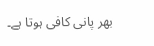بھر پانی کافی ہوتا ہے۔